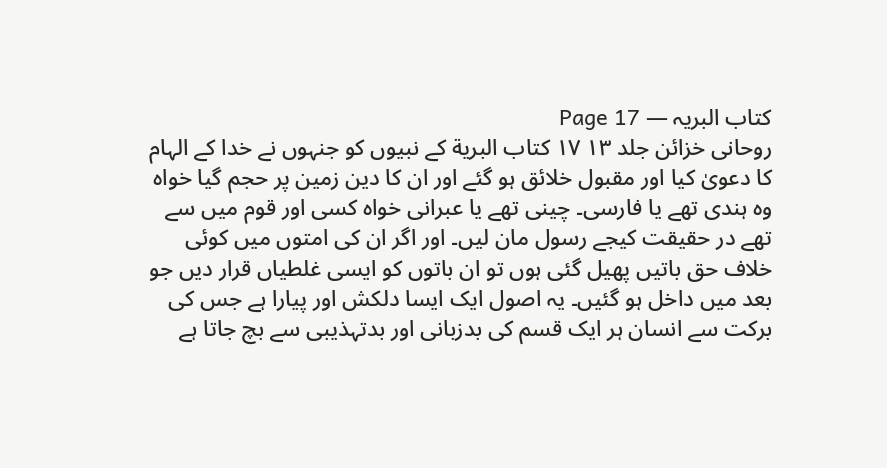کتاب البریہ — Page 17
روحانی خزائن جلد ۱۳ ۱۷ كتاب البرية کے نبیوں کو جنہوں نے خدا کے الہام کا دعویٰ کیا اور مقبول خلائق ہو گئے اور ان کا دین زمین پر حجم گیا خواہ وہ ہندی تھے یا فارسی۔ چینی تھے یا عبرانی خواہ کسی اور قوم میں سے تھے در حقیقت کیجے رسول مان لیں۔ اور اگر ان کی امتوں میں کوئی خلاف حق باتیں پھیل گئی ہوں تو ان باتوں کو ایسی غلطیاں قرار دیں جو بعد میں داخل ہو گئیں۔ یہ اصول ایک ایسا دلکش اور پیارا ہے جس کی برکت سے انسان ہر ایک قسم کی بدزبانی اور بدتہذیبی سے بچ جاتا ہے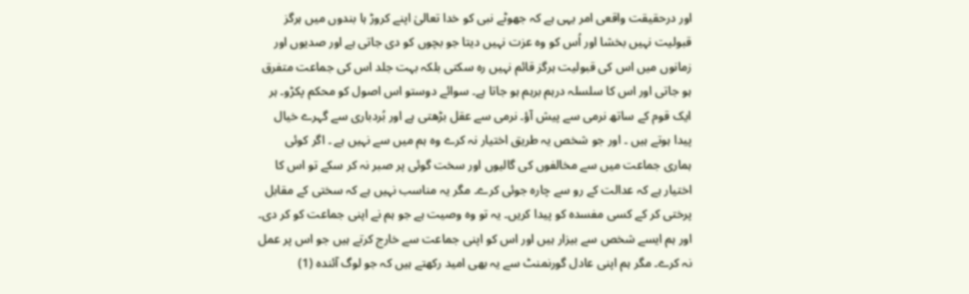اور درحقیقت واقعی امر یہی ہے کہ جھوٹے نبی کو خدا تعالیٰ اپنے کروڑ ہا بندوں میں ہرگز قبولیت نہیں بخشا اور اُس کو وہ عزت نہیں دیتا جو بچوں کو دی جاتی ہے اور صدیوں اور زمانوں میں اس کی قبولیت ہرگز قائم نہیں رہ سکتی بلکہ بہت جلد اس کی جماعت متفرق ہو جاتی اور اس کا سلسلہ درہم برہم ہو جاتا ہے۔ سوائے دوستو اس اصول کو محکم پکڑو۔ ہر ایک قوم کے ساتھ نرمی سے پیش آؤ۔ نرمی سے عقل بڑھتی ہے اور بُردباری سے گہرے خیال پیدا ہوتے ہیں ۔ اور جو شخص یہ طریق اختیار نہ کرے وہ ہم میں سے نہیں ہے ۔ اگر کوئی ہماری جماعت میں سے مخالفوں کی گالیوں اور سخت گوئی پر صبر نہ کر سکے تو اس کا اختیار ہے کہ عدالت کے رو سے چارہ جوئی کرے۔ مگر یہ مناسب نہیں ہے کہ سختی کے مقابل پرختی کر کے کسی مفسدہ کو پیدا کریں۔ یہ تو وہ وصیت ہے جو ہم نے اپنی جماعت کو کر دی۔ اور ہم ایسے شخص سے بیزار ہیں اور اس کو اپنی جماعت سے خارج کرتے ہیں جو اس پر عمل نہ کرے۔ مگر ہم اپنی عادل گورنمنٹ سے یہ بھی امید رکھتے ہیں کہ جو لوگ آئندہ (1)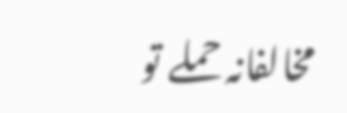مخالفانہ حملے تو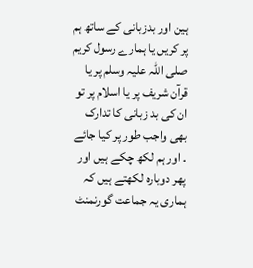ہین اور بدزبانی کے ساتھ ہم پر کریں یا ہمارے رسول کریم صلی اللہ علیہ وسلم پر یا قرآن شریف پر یا اسلام پر تو ان کی بد زبانی کا تدارک بھی واجب طور پر کیا جائے ۔ اور ہم لکھ چکے ہیں اور پھر دوبارہ لکھتے ہیں کہ ہماری یہ جماعت گورنمنٹ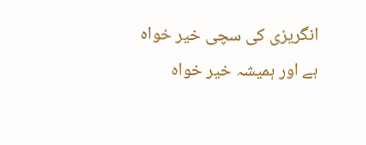انگریزی کی سچی خیر خواہ ہے اور ہمیشہ خیر خواہ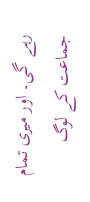رہے گی۔ اور میری تمام جماعت کے لوگ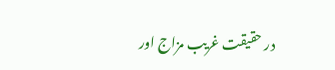در حقیقت غریب مزاج اور